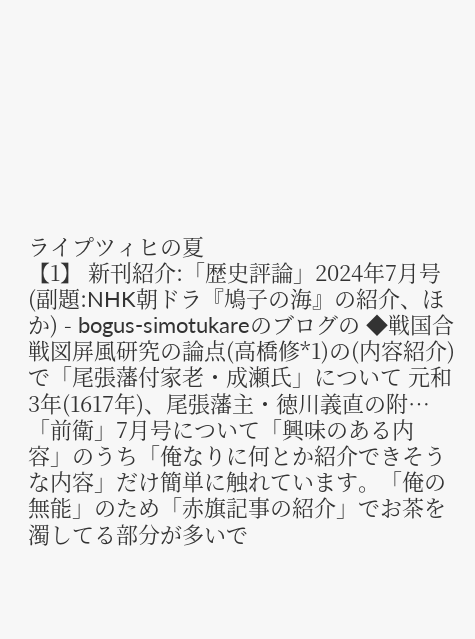ライプツィヒの夏
【1】 新刊紹介:「歴史評論」2024年7月号(副題:NHK朝ドラ『鳩子の海』の紹介、ほか) - bogus-simotukareのブログの ◆戦国合戦図屏風研究の論点(高橋修*1)の(内容紹介)で「尾張藩付家老・成瀬氏」について 元和3年(1617年)、尾張藩主・徳川義直の附…
「前衛」7月号について「興味のある内容」のうち「俺なりに何とか紹介できそうな内容」だけ簡単に触れています。「俺の無能」のため「赤旗記事の紹介」でお茶を濁してる部分が多いで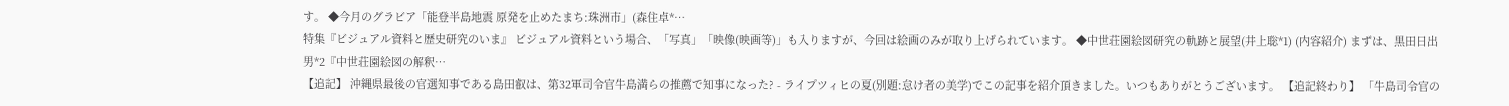す。 ◆今月のグラビア「能登半島地震 原発を止めたまち:珠洲市」(森住卓*…
特集『ビジュアル資料と歴史研究のいま』 ビジュアル資料という場合、「写真」「映像(映画等)」も入りますが、今回は絵画のみが取り上げられています。 ◆中世荘園絵図研究の軌跡と展望(井上聡*1) (内容紹介) まずは、黒田日出男*2『中世荘園絵図の解釈…
【追記】 沖縄県最後の官選知事である島田叡は、第32軍司令官牛島満らの推薦で知事になった? - ライプツィヒの夏(別題:怠け者の美学)でこの記事を紹介頂きました。いつもありがとうございます。 【追記終わり】 「牛島司令官の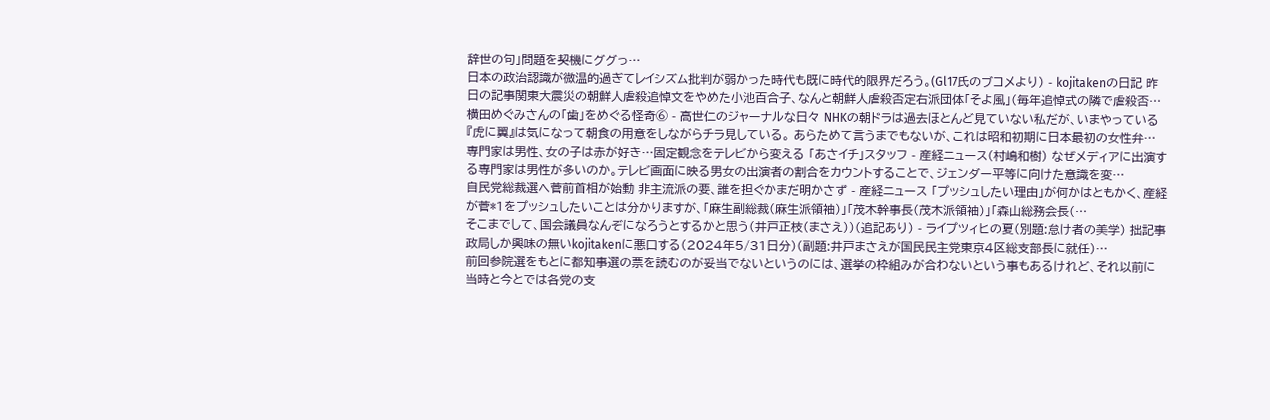辞世の句」問題を契機にググっ…
日本の政治認識が微温的過ぎてレイシズム批判が弱かった時代も既に時代的限界だろう。(Gl17氏のブコメより) - kojitakenの日記 昨日の記事関東大震災の朝鮮人虐殺追悼文をやめた小池百合子、なんと朝鮮人虐殺否定右派団体「そよ風」(毎年追悼式の隣で虐殺否…
横田めぐみさんの「歯」をめぐる怪奇⑥ - 高世仁のジャーナルな日々 NHKの朝ドラは過去ほとんど見ていない私だが、いまやっている『虎に翼』は気になって朝食の用意をしながらチラ見している。 あらためて言うまでもないが、これは昭和初期に日本最初の女性弁…
専門家は男性、女の子は赤が好き…固定観念をテレビから変える 「あさイチ」スタッフ - 産経ニュース(村嶋和樹) なぜメディアに出演する専門家は男性が多いのか。テレビ画面に映る男女の出演者の割合をカウントすることで、ジェンダー平等に向けた意識を変…
自民党総裁選へ菅前首相が始動 非主流派の要、誰を担ぐかまだ明かさず - 産経ニュース 「プッシュしたい理由」が何かはともかく、産経が菅*1をプッシュしたいことは分かりますが、「麻生副総裁(麻生派領袖)」「茂木幹事長(茂木派領袖)」「森山総務会長(…
そこまでして、国会議員なんぞになろうとするかと思う(井戸正枝(まさえ))(追記あり) - ライプツィヒの夏(別題:怠け者の美学) 拙記事政局しか興味の無いkojitakenに悪口する(2024年5/31日分)(副題:井戸まさえが国民民主党東京4区総支部長に就任)…
前回参院選をもとに都知事選の票を読むのが妥当でないというのには、選挙の枠組みが合わないという事もあるけれど、それ以前に当時と今とでは各党の支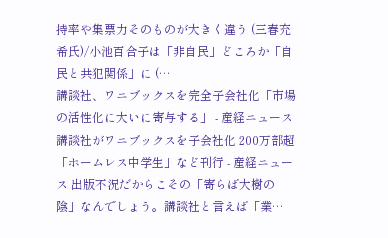持率や集票力そのものが大きく違う (三春充希氏)/小池百合子は「非自民」どころか「自民と共犯関係」に (…
講談社、ワニブックスを完全子会社化「市場の活性化に大いに寄与する」 - 産経ニュース 講談社がワニブックスを子会社化 200万部超「ホームレス中学生」など刊行 - 産経ニュース 出版不況だからこその「寄らば大樹の陰」なんでしょう。講談社と言えば「業…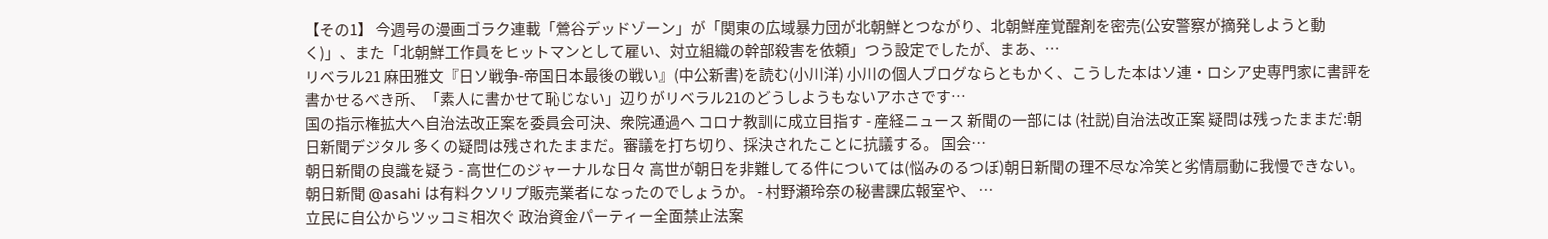【その1】 今週号の漫画ゴラク連載「鶯谷デッドゾーン」が「関東の広域暴力団が北朝鮮とつながり、北朝鮮産覚醒剤を密売(公安警察が摘発しようと動く)」、また「北朝鮮工作員をヒットマンとして雇い、対立組織の幹部殺害を依頼」つう設定でしたが、まあ、…
リベラル21 麻田雅文『日ソ戦争-帝国日本最後の戦い』(中公新書)を読む(小川洋) 小川の個人ブログならともかく、こうした本はソ連・ロシア史専門家に書評を書かせるべき所、「素人に書かせて恥じない」辺りがリベラル21のどうしようもないアホさです…
国の指示権拡大へ自治法改正案を委員会可決、衆院通過へ コロナ教訓に成立目指す - 産経ニュース 新聞の一部には (社説)自治法改正案 疑問は残ったままだ:朝日新聞デジタル 多くの疑問は残されたままだ。審議を打ち切り、採決されたことに抗議する。 国会…
朝日新聞の良識を疑う - 高世仁のジャーナルな日々 高世が朝日を非難してる件については(悩みのるつぼ)朝日新聞の理不尽な冷笑と劣情扇動に我慢できない。朝日新聞 @asahi は有料クソリプ販売業者になったのでしょうか。 - 村野瀬玲奈の秘書課広報室や、 …
立民に自公からツッコミ相次ぐ 政治資金パーティー全面禁止法案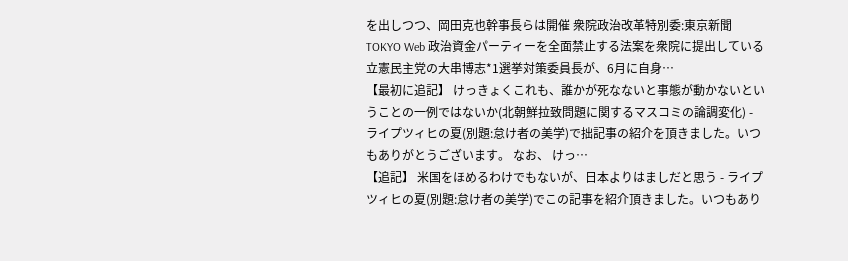を出しつつ、岡田克也幹事長らは開催 衆院政治改革特別委:東京新聞 TOKYO Web 政治資金パーティーを全面禁止する法案を衆院に提出している立憲民主党の大串博志*1選挙対策委員長が、6月に自身…
【最初に追記】 けっきょくこれも、誰かが死なないと事態が動かないということの一例ではないか(北朝鮮拉致問題に関するマスコミの論調変化) - ライプツィヒの夏(別題:怠け者の美学)で拙記事の紹介を頂きました。いつもありがとうございます。 なお、 けっ…
【追記】 米国をほめるわけでもないが、日本よりはましだと思う - ライプツィヒの夏(別題:怠け者の美学)でこの記事を紹介頂きました。いつもあり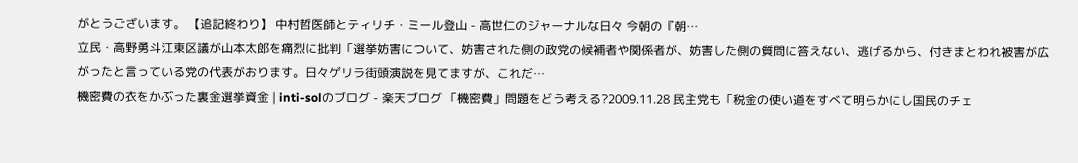がとうございます。 【追記終わり】 中村哲医師とティリチ・ミール登山 - 高世仁のジャーナルな日々 今朝の『朝…
立民・高野勇斗江東区議が山本太郎を痛烈に批判「選挙妨害について、妨害された側の政党の候補者や関係者が、妨害した側の質問に答えない、逃げるから、付きまとわれ被害が広がったと言っている党の代表がおります。日々ゲリラ街頭演説を見てますが、これだ…
機密費の衣をかぶった裏金選挙資金 | inti-solのブログ - 楽天ブログ 「機密費」問題をどう考える?2009.11.28 民主党も「税金の使い道をすべて明らかにし国民のチェ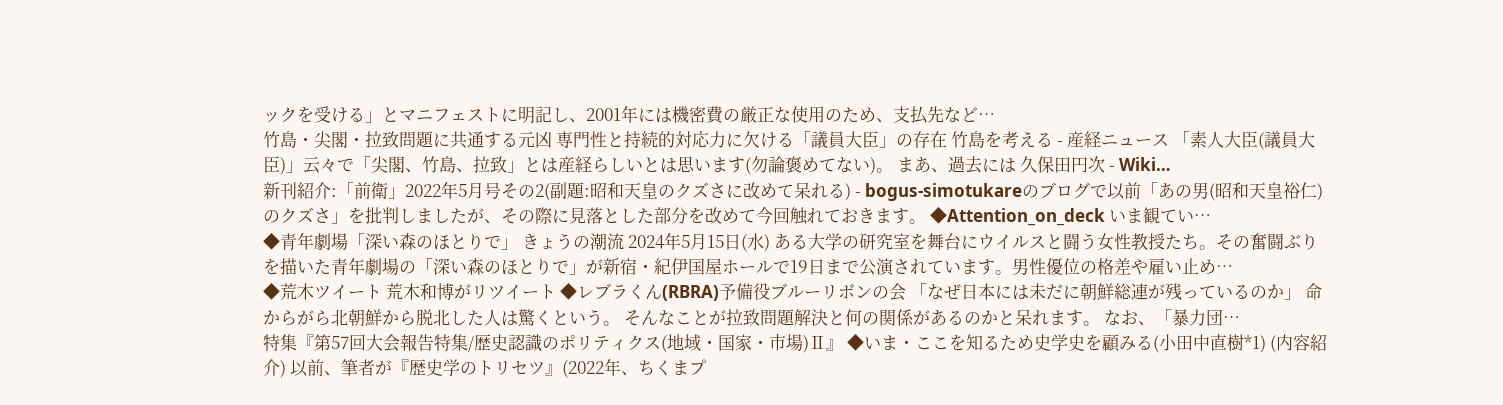ックを受ける」とマニフェストに明記し、2001年には機密費の厳正な使用のため、支払先など…
竹島・尖閣・拉致問題に共通する元凶 専門性と持続的対応力に欠ける「議員大臣」の存在 竹島を考える - 産経ニュース 「素人大臣(議員大臣)」云々で「尖閣、竹島、拉致」とは産経らしいとは思います(勿論褒めてない)。 まあ、過去には 久保田円次 - Wiki…
新刊紹介:「前衛」2022年5月号その2(副題:昭和天皇のクズさに改めて呆れる) - bogus-simotukareのブログで以前「あの男(昭和天皇裕仁)のクズさ」を批判しましたが、その際に見落とした部分を改めて今回触れておきます。 ◆Attention_on_deck いま観てい…
◆青年劇場「深い森のほとりで」 きょうの潮流 2024年5月15日(水) ある大学の研究室を舞台にウイルスと闘う女性教授たち。その奮闘ぶりを描いた青年劇場の「深い森のほとりで」が新宿・紀伊国屋ホールで19日まで公演されています。男性優位の格差や雇い止め…
◆荒木ツイート 荒木和博がリツイート ◆レブラくん(RBRA)予備役ブルーリボンの会 「なぜ日本には未だに朝鮮総連が残っているのか」 命からがら北朝鮮から脱北した人は驚くという。 そんなことが拉致問題解決と何の関係があるのかと呆れます。 なお、「暴力団…
特集『第57回大会報告特集/歴史認識のポリティクス(地域・国家・市場)Ⅱ』 ◆いま・ここを知るため史学史を顧みる(小田中直樹*1) (内容紹介) 以前、筆者が『歴史学のトリセツ』(2022年、ちくまプ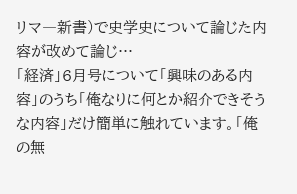リマ―新書)で史学史について論じた内容が改めて論じ…
「経済」6月号について「興味のある内容」のうち「俺なりに何とか紹介できそうな内容」だけ簡単に触れています。「俺の無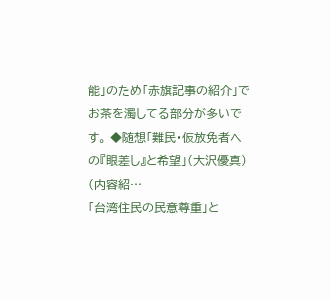能」のため「赤旗記事の紹介」でお茶を濁してる部分が多いです。 ◆随想「難民・仮放免者への『眼差し』と希望」(大沢優真) (内容紹…
「台湾住民の民意尊重」と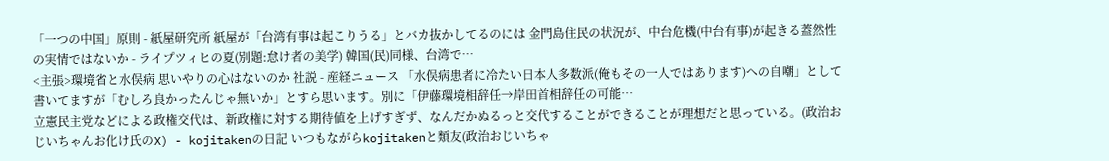「一つの中国」原則 - 紙屋研究所 紙屋が「台湾有事は起こりうる」とバカ抜かしてるのには 金門島住民の状況が、中台危機(中台有事)が起きる蓋然性の実情ではないか - ライプツィヒの夏(別題:怠け者の美学) 韓国(民)同様、台湾で…
<主張>環境省と水俣病 思いやりの心はないのか 社説 - 産経ニュース 「水俣病患者に冷たい日本人多数派(俺もその一人ではあります)への自嘲」として書いてますが「むしろ良かったんじゃ無いか」とすら思います。別に「伊藤環境相辞任→岸田首相辞任の可能…
立憲民主党などによる政権交代は、新政権に対する期待値を上げすぎず、なんだかぬるっと交代することができることが理想だと思っている。(政治おじいちゃんお化け氏のX) - kojitakenの日記 いつもながらkojitakenと類友(政治おじいちゃ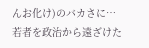んお化け)のバカさに…
若者を政治から遠ざけた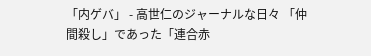「内ゲバ」 - 高世仁のジャーナルな日々 「仲間殺し」であった「連合赤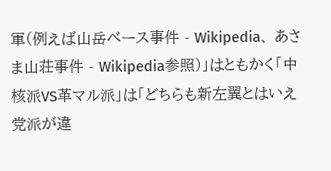軍(例えば山岳ベース事件 - Wikipedia、 あさま山荘事件 - Wikipedia参照)」はともかく「中核派VS革マル派」は「どちらも新左翼とはいえ党派が違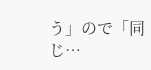う」ので「同じ…